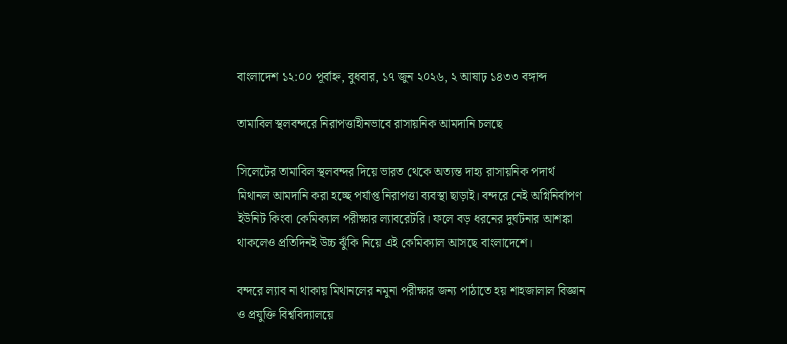বাংলাদেশ ১২:০০ পূর্বাহ্ন, বুধবার, ১৭ জুন ২০২৬, ২ আষাঢ় ১৪৩৩ বঙ্গাব্দ

তামাবিল স্থলবন্দরে নিরাপত্তাহীনভাবে রাসায়নিক আমদানি চলছে

সিলেটের তামাবিল স্থলবন্দর দিয়ে ভারত থেকে অত্যন্ত দাহ্য রাসায়নিক পদার্থ মিথানল আমদানি করা হচ্ছে পর্যাপ্ত নিরাপত্তা ব্যবস্থা ছাড়াই। বন্দরে নেই অগ্নিনির্বাপণ ইউনিট কিংবা কেমিক্যাল পরীক্ষার ল্যাবরেটরি। ফলে বড় ধরনের দুর্ঘটনার আশঙ্কা থাকলেও প্রতিদিনই উচ্চ ঝুঁকি নিয়ে এই কেমিক্যাল আসছে বাংলাদেশে।

বন্দরে ল্যাব না থাকায় মিথানলের নমুনা পরীক্ষার জন্য পাঠাতে হয় শাহজালাল বিজ্ঞান ও প্রযুক্তি বিশ্ববিদ্যালয়ে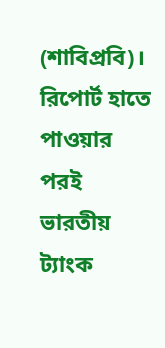(শাবিপ্রবি)। রিপোর্ট হাতে পাওয়ার পরই ভারতীয় ট্যাংক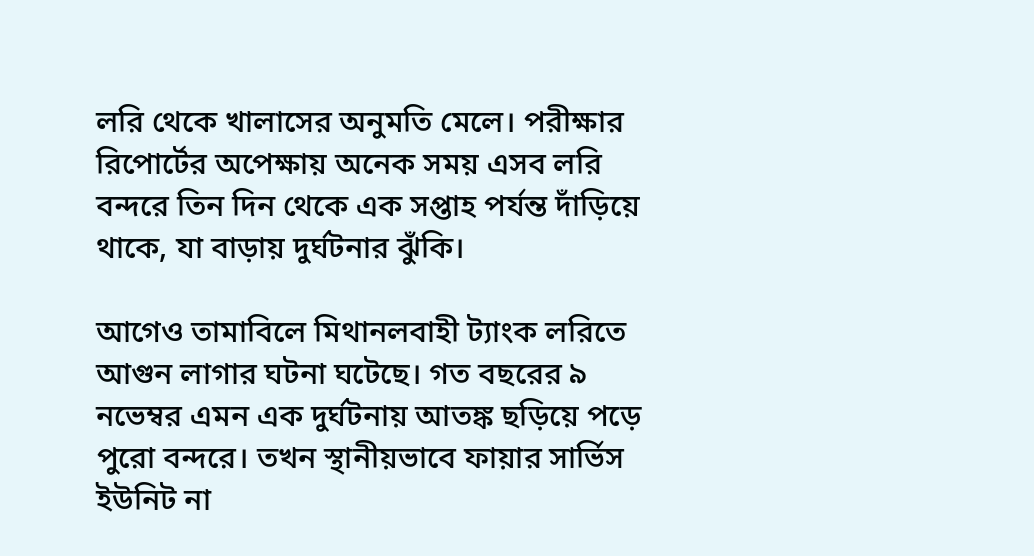লরি থেকে খালাসের অনুমতি মেলে। পরীক্ষার রিপোর্টের অপেক্ষায় অনেক সময় এসব লরি বন্দরে তিন দিন থেকে এক সপ্তাহ পর্যন্ত দাঁড়িয়ে থাকে, যা বাড়ায় দুর্ঘটনার ঝুঁকি।

আগেও তামাবিলে মিথানলবাহী ট্যাংক লরিতে আগুন লাগার ঘটনা ঘটেছে। গত বছরের ৯ নভেম্বর এমন এক দুর্ঘটনায় আতঙ্ক ছড়িয়ে পড়ে পুরো বন্দরে। তখন স্থানীয়ভাবে ফায়ার সার্ভিস ইউনিট না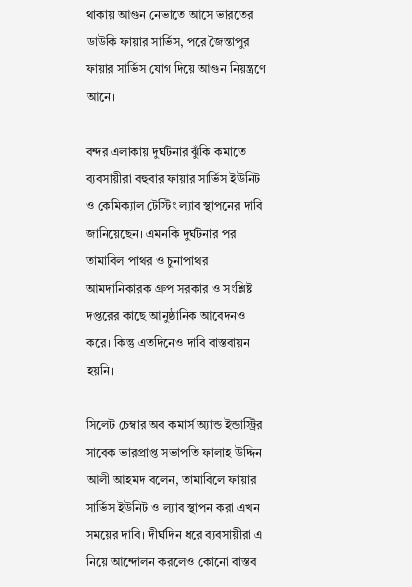থাকায় আগুন নেভাতে আসে ভারতের ডাউকি ফায়ার সার্ভিস, পরে জৈন্তাপুর ফায়ার সার্ভিস যোগ দিয়ে আগুন নিয়ন্ত্রণে আনে।

বন্দর এলাকায় দুর্ঘটনার ঝুঁকি কমাতে ব্যবসায়ীরা বহুবার ফায়ার সার্ভিস ইউনিট ও কেমিক্যাল টেস্টিং ল্যাব স্থাপনের দাবি জানিয়েছেন। এমনকি দুর্ঘটনার পর তামাবিল পাথর ও চুনাপাথর আমদানিকারক গ্রুপ সরকার ও সংশ্লিষ্ট দপ্তরের কাছে আনুষ্ঠানিক আবেদনও করে। কিন্তু এতদিনেও দাবি বাস্তবায়ন হয়নি।

সিলেট চেম্বার অব কমার্স অ্যান্ড ইন্ডাস্ট্রির সাবেক ভারপ্রাপ্ত সভাপতি ফালাহ উদ্দিন আলী আহমদ বলেন, তামাবিলে ফায়ার সার্ভিস ইউনিট ও ল্যাব স্থাপন করা এখন সময়ের দাবি। দীর্ঘদিন ধরে ব্যবসায়ীরা এ নিয়ে আন্দোলন করলেও কোনো বাস্তব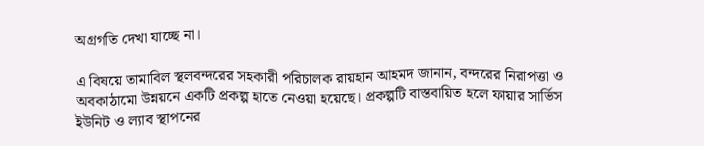অগ্রগতি দেখা যাচ্ছে না।

এ বিষয়ে তামাবিল স্থলবন্দরের সহকারী পরিচালক রায়হান আহমদ জানান, বন্দরের নিরাপত্তা ও অবকাঠামো উন্নয়নে একটি প্রকল্প হাতে নেওয়া হয়েছে। প্রকল্পটি বাস্তবায়িত হলে ফায়ার সার্ভিস ইউনিট ও ল্যাব স্থাপনের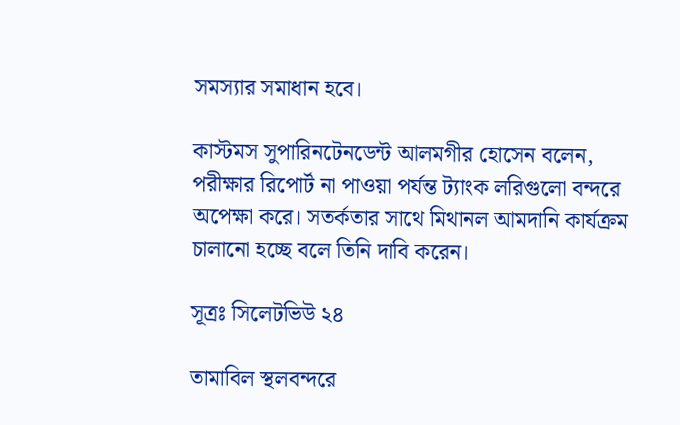সমস্যার সমাধান হবে।

কাস্টমস সুপারিনটেনডেন্ট আলমগীর হোসেন বলেন, পরীক্ষার রিপোর্ট না পাওয়া পর্যন্ত ট্যাংক লরিগুলো বন্দরে অপেক্ষা করে। সতর্কতার সাথে মিথানল আমদানি কার্যক্রম চালানো হচ্ছে বলে তিনি দাবি করেন।

সূত্রঃ সিলেটভিউ ২৪

তামাবিল স্থলবন্দরে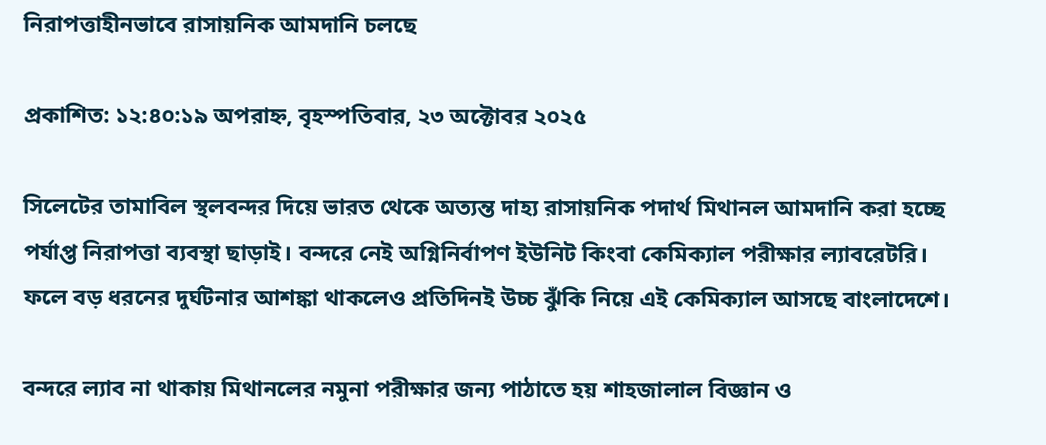নিরাপত্তাহীনভাবে রাসায়নিক আমদানি চলছে

প্রকাশিত: ১২:৪০:১৯ অপরাহ্ন, বৃহস্পতিবার, ২৩ অক্টোবর ২০২৫

সিলেটের তামাবিল স্থলবন্দর দিয়ে ভারত থেকে অত্যন্ত দাহ্য রাসায়নিক পদার্থ মিথানল আমদানি করা হচ্ছে পর্যাপ্ত নিরাপত্তা ব্যবস্থা ছাড়াই। বন্দরে নেই অগ্নিনির্বাপণ ইউনিট কিংবা কেমিক্যাল পরীক্ষার ল্যাবরেটরি। ফলে বড় ধরনের দুর্ঘটনার আশঙ্কা থাকলেও প্রতিদিনই উচ্চ ঝুঁকি নিয়ে এই কেমিক্যাল আসছে বাংলাদেশে।

বন্দরে ল্যাব না থাকায় মিথানলের নমুনা পরীক্ষার জন্য পাঠাতে হয় শাহজালাল বিজ্ঞান ও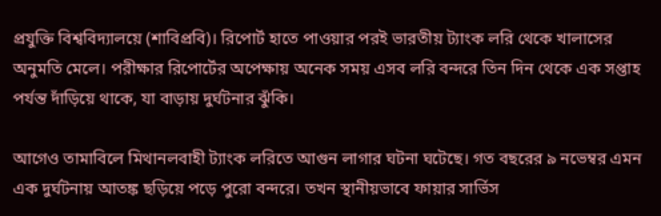প্রযুক্তি বিশ্ববিদ্যালয়ে (শাবিপ্রবি)। রিপোর্ট হাতে পাওয়ার পরই ভারতীয় ট্যাংক লরি থেকে খালাসের অনুমতি মেলে। পরীক্ষার রিপোর্টের অপেক্ষায় অনেক সময় এসব লরি বন্দরে তিন দিন থেকে এক সপ্তাহ পর্যন্ত দাঁড়িয়ে থাকে, যা বাড়ায় দুর্ঘটনার ঝুঁকি।

আগেও তামাবিলে মিথানলবাহী ট্যাংক লরিতে আগুন লাগার ঘটনা ঘটেছে। গত বছরের ৯ নভেম্বর এমন এক দুর্ঘটনায় আতঙ্ক ছড়িয়ে পড়ে পুরো বন্দরে। তখন স্থানীয়ভাবে ফায়ার সার্ভিস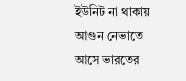ইউনিট না থাকায় আগুন নেভাতে আসে ভারতের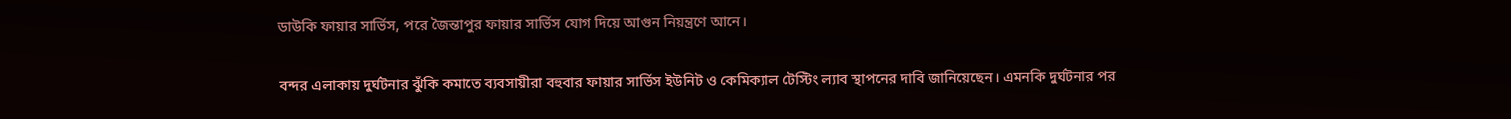ডাউকি ফায়ার সার্ভিস, পরে জৈন্তাপুর ফায়ার সার্ভিস যোগ দিয়ে আগুন নিয়ন্ত্রণে আনে।

বন্দর এলাকায় দুর্ঘটনার ঝুঁকি কমাতে ব্যবসায়ীরা বহুবার ফায়ার সার্ভিস ইউনিট ও কেমিক্যাল টেস্টিং ল্যাব স্থাপনের দাবি জানিয়েছেন। এমনকি দুর্ঘটনার পর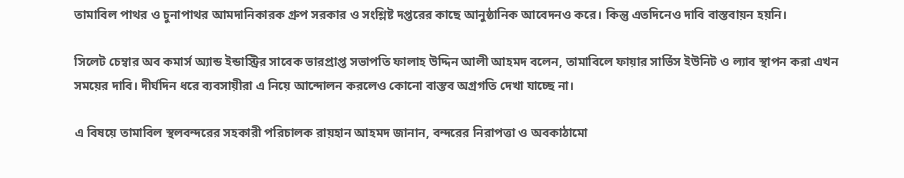তামাবিল পাথর ও চুনাপাথর আমদানিকারক গ্রুপ সরকার ও সংশ্লিষ্ট দপ্তরের কাছে আনুষ্ঠানিক আবেদনও করে। কিন্তু এতদিনেও দাবি বাস্তবায়ন হয়নি।

সিলেট চেম্বার অব কমার্স অ্যান্ড ইন্ডাস্ট্রির সাবেক ভারপ্রাপ্ত সভাপতি ফালাহ উদ্দিন আলী আহমদ বলেন, তামাবিলে ফায়ার সার্ভিস ইউনিট ও ল্যাব স্থাপন করা এখন সময়ের দাবি। দীর্ঘদিন ধরে ব্যবসায়ীরা এ নিয়ে আন্দোলন করলেও কোনো বাস্তব অগ্রগতি দেখা যাচ্ছে না।

এ বিষয়ে তামাবিল স্থলবন্দরের সহকারী পরিচালক রায়হান আহমদ জানান, বন্দরের নিরাপত্তা ও অবকাঠামো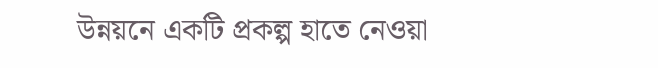উন্নয়নে একটি প্রকল্প হাতে নেওয়া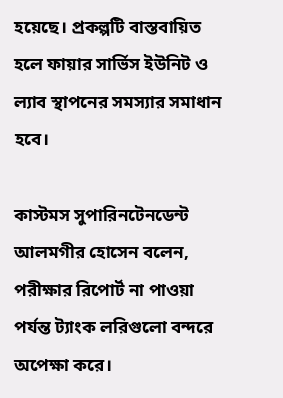হয়েছে। প্রকল্পটি বাস্তবায়িত হলে ফায়ার সার্ভিস ইউনিট ও ল্যাব স্থাপনের সমস্যার সমাধান হবে।

কাস্টমস সুপারিনটেনডেন্ট আলমগীর হোসেন বলেন, পরীক্ষার রিপোর্ট না পাওয়া পর্যন্ত ট্যাংক লরিগুলো বন্দরে অপেক্ষা করে।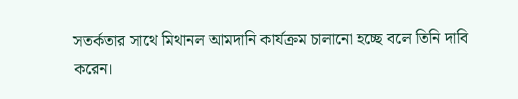সতর্কতার সাথে মিথানল আমদানি কার্যক্রম চালানো হচ্ছে বলে তিনি দাবি করেন।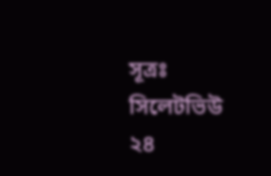সূত্রঃ সিলেটভিউ ২৪